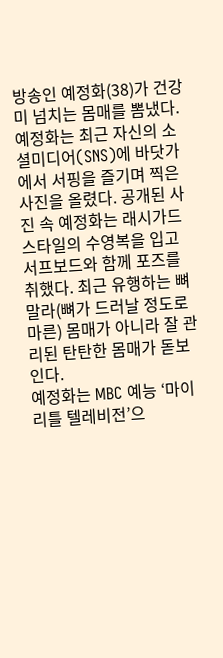방송인 예정화(38)가 건강미 넘치는 몸매를 뽐냈다.
예정화는 최근 자신의 소셜미디어(SNS)에 바닷가에서 서핑을 즐기며 찍은 사진을 올렸다. 공개된 사진 속 예정화는 래시가드 스타일의 수영복을 입고 서프보드와 함께 포즈를 취했다. 최근 유행하는 뼈말라(뼈가 드러날 정도로 마른) 몸매가 아니라 잘 관리된 탄탄한 몸매가 돋보인다.
예정화는 MBC 예능 ‘마이 리틀 텔레비전’으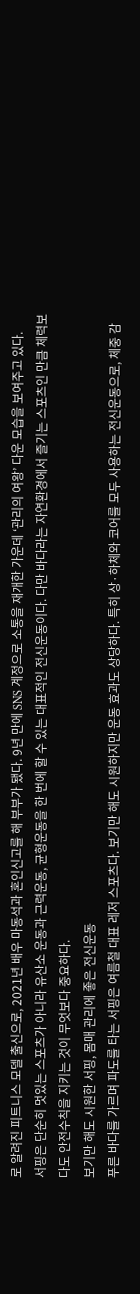로 알려진 피트니스 모델 출신으로, 2021년 배우 마동석과 혼인신고를 해 부부가 됐다. 9년 만에 SNS 계정으로 소통을 재개한 가운데 ‘관리의 여왕’ 다운 모습을 보여주고 있다.
서핑은 단순히 멋있는 스포츠가 아니라 유산소 운동과 근력운동, 균형운동을 한 번에 할 수 있는 대표적인 전신운동이다. 다만 바다라는 자연환경에서 즐기는 스포츠인 만큼 체력보다도 안전수칙을 지키는 것이 무엇보다 중요하다.
보기만 해도 시원한 서핑, 몸매 관리에 좋은 전신운동
푸른 바다를 가르며 파도를 타는 서핑은 여름철 대표 레저 스포츠다. 보기만 해도 시원하지만 운동 효과도 상당하다. 특히 상·하체와 코어를 모두 사용하는 전신운동으로, 체중 감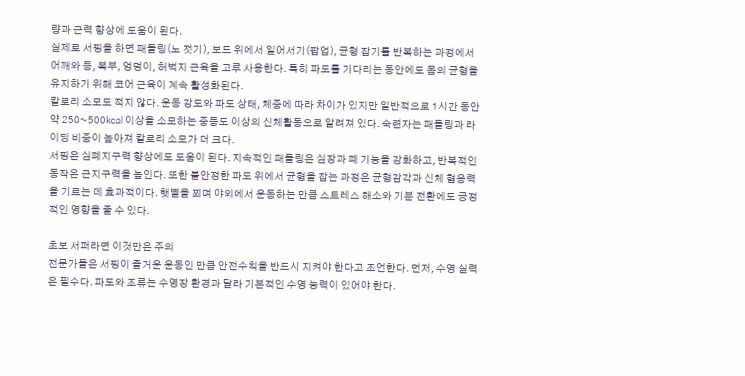량과 근력 향상에 도움이 된다.
실제로 서핑을 하면 패들링(노 젓기), 보드 위에서 일어서기(팝업), 균형 잡기를 반복하는 과정에서 어깨와 등, 복부, 엉덩이, 허벅지 근육을 고루 사용한다. 특히 파도를 기다리는 동안에도 몸의 균형을 유지하기 위해 코어 근육이 계속 활성화된다.
칼로리 소모도 적지 않다. 운동 강도와 파도 상태, 체중에 따라 차이가 있지만 일반적으로 1시간 동안 약 250~500㎉ 이상을 소모하는 중등도 이상의 신체활동으로 알려져 있다. 숙련자는 패들링과 라이딩 비중이 높아져 칼로리 소모가 더 크다.
서핑은 심폐지구력 향상에도 도움이 된다. 지속적인 패들링은 심장과 폐 기능을 강화하고, 반복적인 동작은 근지구력을 높인다. 또한 불안정한 파도 위에서 균형을 잡는 과정은 균형감각과 신체 협응력을 기르는 데 효과적이다. 햇볕을 쬐며 야외에서 운동하는 만큼 스트레스 해소와 기분 전환에도 긍정적인 영향을 줄 수 있다.

초보 서퍼라면 이것만은 주의
전문가들은 서핑이 즐거운 운동인 만큼 안전수칙을 반드시 지켜야 한다고 조언한다. 먼저, 수영 실력은 필수다. 파도와 조류는 수영장 환경과 달라 기본적인 수영 능력이 있어야 한다.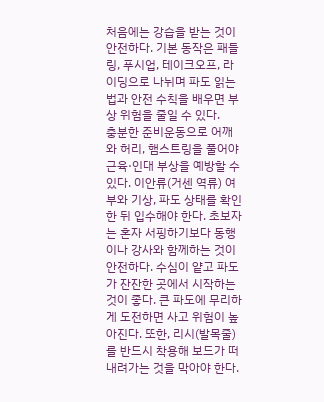처음에는 강습을 받는 것이 안전하다. 기본 동작은 패들링, 푸시업, 테이크오프, 라이딩으로 나뉘며 파도 읽는 법과 안전 수칙을 배우면 부상 위험을 줄일 수 있다.
충분한 준비운동으로 어깨와 허리, 햄스트링을 풀어야 근육·인대 부상을 예방할 수 있다. 이안류(거센 역류) 여부와 기상, 파도 상태를 확인한 뒤 입수해야 한다. 초보자는 혼자 서핑하기보다 동행이나 강사와 함께하는 것이 안전하다. 수심이 얕고 파도가 잔잔한 곳에서 시작하는 것이 좋다. 큰 파도에 무리하게 도전하면 사고 위험이 높아진다. 또한, 리시(발목줄)를 반드시 착용해 보드가 떠내려가는 것을 막아야 한다.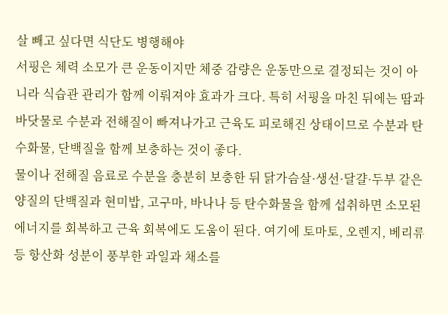살 빼고 싶다면 식단도 병행해야
서핑은 체력 소모가 큰 운동이지만 체중 감량은 운동만으로 결정되는 것이 아니라 식습관 관리가 함께 이뤄져야 효과가 크다. 특히 서핑을 마친 뒤에는 땀과 바닷물로 수분과 전해질이 빠져나가고 근육도 피로해진 상태이므로 수분과 탄수화물, 단백질을 함께 보충하는 것이 좋다.
물이나 전해질 음료로 수분을 충분히 보충한 뒤 닭가슴살·생선·달걀·두부 같은 양질의 단백질과 현미밥, 고구마, 바나나 등 탄수화물을 함께 섭취하면 소모된 에너지를 회복하고 근육 회복에도 도움이 된다. 여기에 토마토, 오렌지, 베리류 등 항산화 성분이 풍부한 과일과 채소를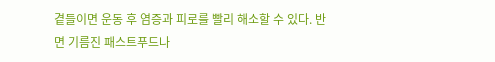곁들이면 운동 후 염증과 피로를 빨리 해소할 수 있다. 반면 기름진 패스트푸드나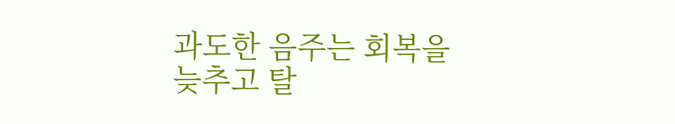과도한 음주는 회복을 늦추고 탈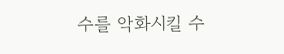수를 악화시킬 수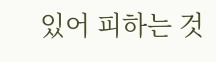있어 피하는 것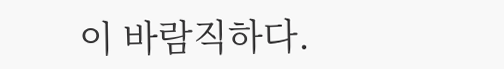이 바람직하다.